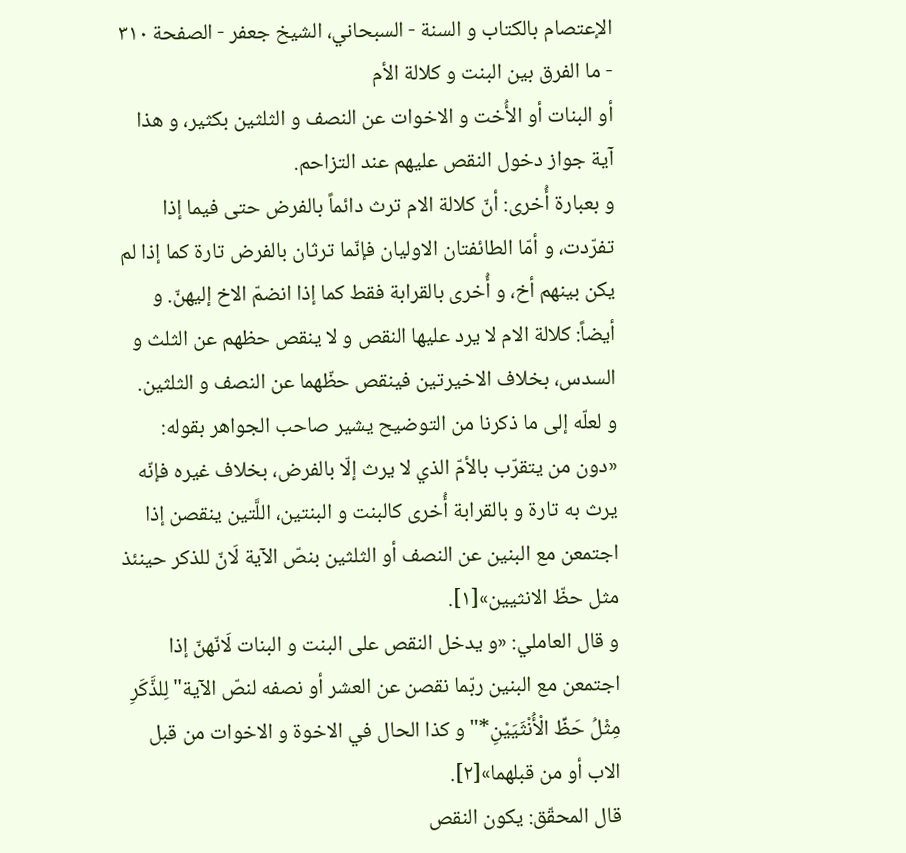الإعتصام بالكتاب و السنة - السبحاني، الشيخ جعفر - الصفحة ٣١٠ - ما الفرق بين البنت و كلالة الأم
أو البنات أو الأُخت و الاخوات عن النصف و الثلثين بكثير، و هذا آية جواز دخول النقص عليهم عند التزاحم.
و بعبارة أُخرى: أنّ كلالة الام ترث دائماً بالفرض حتى فيما إذا تفرّدت، و أمّا الطائفتان الاوليان فإنّما ترثان بالفرض تارة كما إذا لم يكن بينهم أخ، و أُخرى بالقرابة فقط كما إذا انضمّ الاخ إليهنّ. و أيضاً: كلالة الام لا يرد عليها النقص و لا ينقص حظهم عن الثلث و السدس، بخلاف الاخيرتين فينقص حظّهما عن النصف و الثلثين.
و لعلّه إلى ما ذكرنا من التوضيح يشير صاحب الجواهر بقوله: «دون من يتقرّب بالأمّ الذي لا يرث إلّا بالفرض، بخلاف غيره فإنّه يرث به تارة و بالقرابة أُخرى كالبنت و البنتين، اللَّتين ينقصن إذا اجتمعن مع البنين عن النصف أو الثلثين بنصّ الآية لَانّ للذكر حينئذ مثل حظّ الانثيين»[١].
و قال العاملي: «و يدخل النقص على البنت و البنات لَانّهنّ إذا اجتمعن مع البنين ربّما نقصن عن العشر أو نصفه لنصّ الآية" لِلذَّكَرِ مِثْلُ حَظِّ الْأُنْثَيَيْنِ*" و كذا الحال في الاخوة و الاخوات من قبل الاب أو من قبلهما»[٢].
قال المحقّق: يكون النقص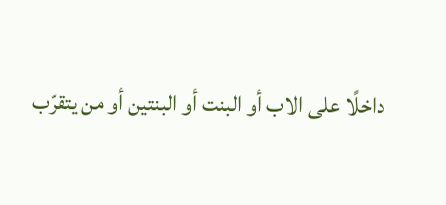داخلًا على الاب أو البنت أو البنتين أو من يتقرّب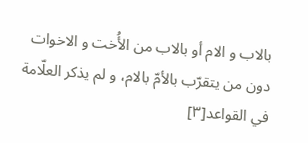بالاب و الام أو بالاب من الأُخت و الاخوات دون من يتقرّب بالأمّ بالام، و لم يذكر العلّامة في القواعد[٣]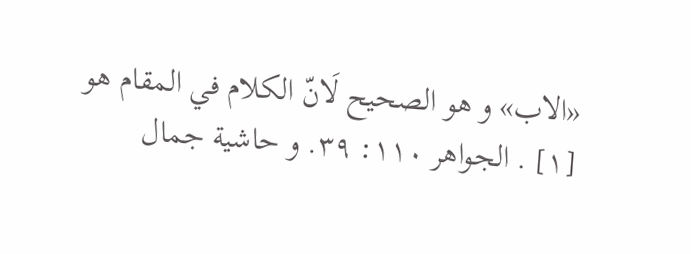«الاب» و هو الصحيح لَانّ الكلام في المقام هو
[١] . الجواهر ١١٠: ٣٩. و حاشية جمال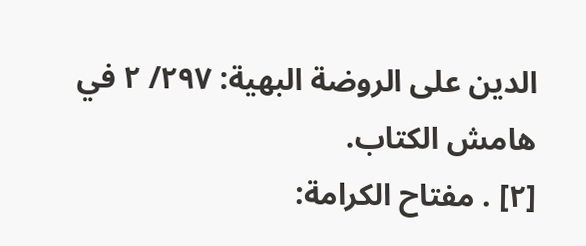الدين على الروضة البهية: ٢٩٧/ ٢ في هامش الكتاب.
[٢] . مفتاح الكرامة: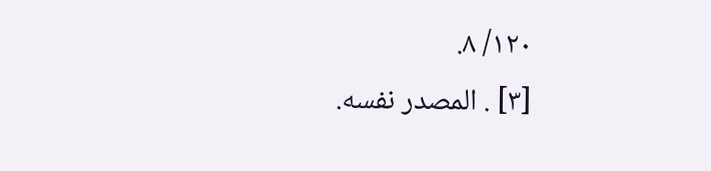١٢٠/ ٨.
[٣] . المصدر نفسه.